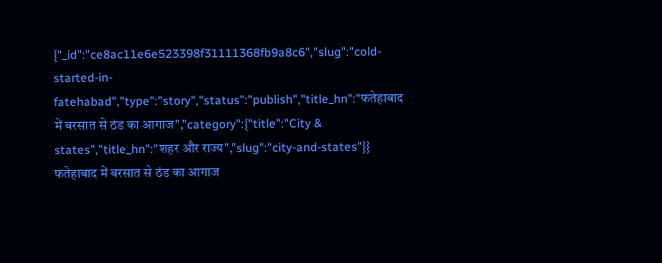{"_id":"ce8ac11e6e523398f31111368fb9a8c6","slug":"cold-started-in-fatehabad","type":"story","status":"publish","title_hn":"फतेहाबाद में बरसात से ठंड का आगाज","category":{"title":"City & states","title_hn":"शहर और राज्य","slug":"city-and-states"}}
फतेहाबाद में बरसात से ठंड का आगाज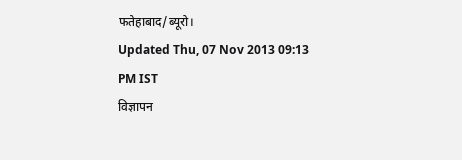फतेहाबाद/ब्यूरो।
Updated Thu, 07 Nov 2013 09:13 PM IST
विज्ञापन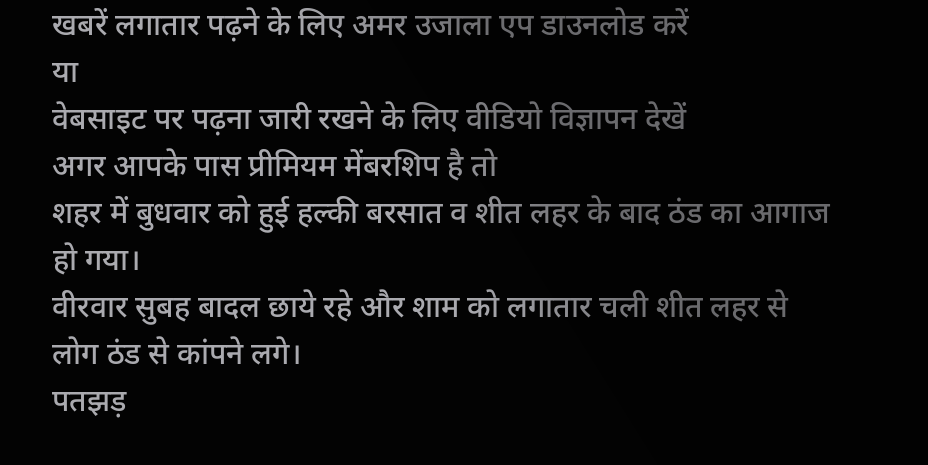खबरें लगातार पढ़ने के लिए अमर उजाला एप डाउनलोड करें
या
वेबसाइट पर पढ़ना जारी रखने के लिए वीडियो विज्ञापन देखें
अगर आपके पास प्रीमियम मेंबरशिप है तो
शहर में बुधवार को हुई हल्की बरसात व शीत लहर के बाद ठंड का आगाज हो गया।
वीरवार सुबह बादल छाये रहे और शाम को लगातार चली शीत लहर से लोग ठंड से कांपने लगे।
पतझड़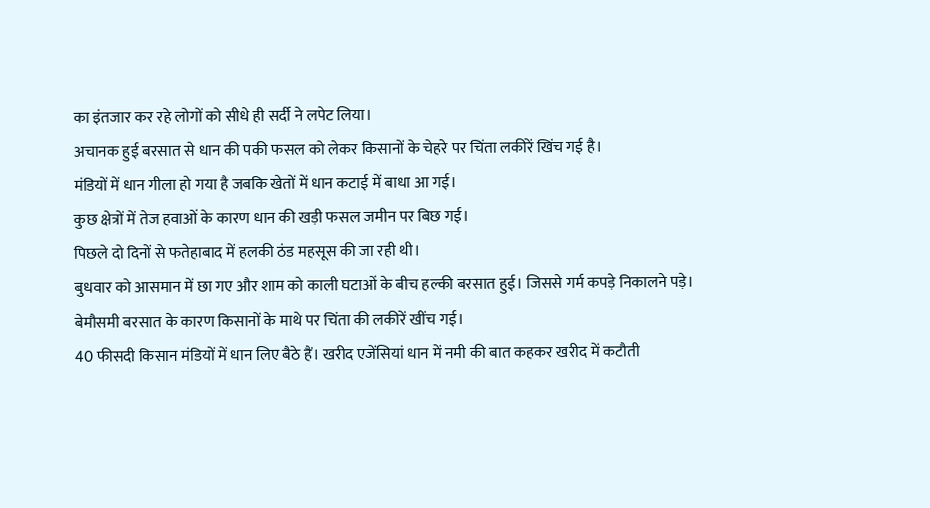का इंतजार कर रहे लोगों को सीधे ही सर्दी ने लपेट लिया।
अचानक हुई बरसात से धान की पकी फसल को लेकर किसानों के चेहरे पर चिंता लकीरें खिंच गई है।
मंडियों में धान गीला हो गया है जबकि खेतों में धान कटाई में बाधा आ गई।
कुछ क्षेत्रों में तेज हवाओं के कारण धान की खड़ी फसल जमीन पर बिछ गई।
पिछले दो दिनों से फतेहाबाद में हलकी ठंड महसूस की जा रही थी।
बुधवार को आसमान में छा गए और शाम को काली घटाओं के बीच हल्की बरसात हुई। जिससे गर्म कपड़े निकालने पड़े।
बेमौसमी बरसात के कारण किसानों के माथे पर चिंता की लकीरें खींच गई।
40 फीसदी किसान मंडियों में धान लिए बैठे हैं। खरीद एजेंसियां धान में नमी की बात कहकर खरीद में कटौती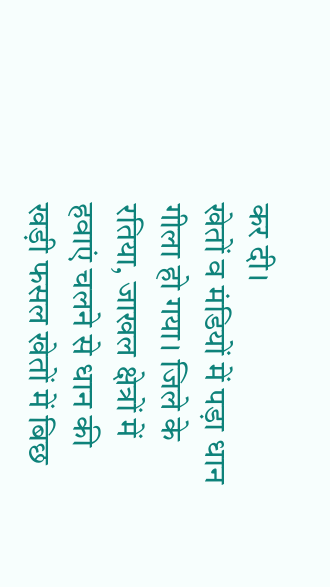कर दी।
खेतों व मंडियों में पड़ा धान गीला हो गया। जिले के रतिया, जाखल क्षेत्रों में हवाएं चलने से धान की खड़ी फसल खेतों में बिछ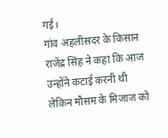गई।
गांव अहलीसदर के किसान राजेंद्र सिंह ने कहा कि आज उन्होंने कटाई करनी थी लेकिन मौसम के मिजाज को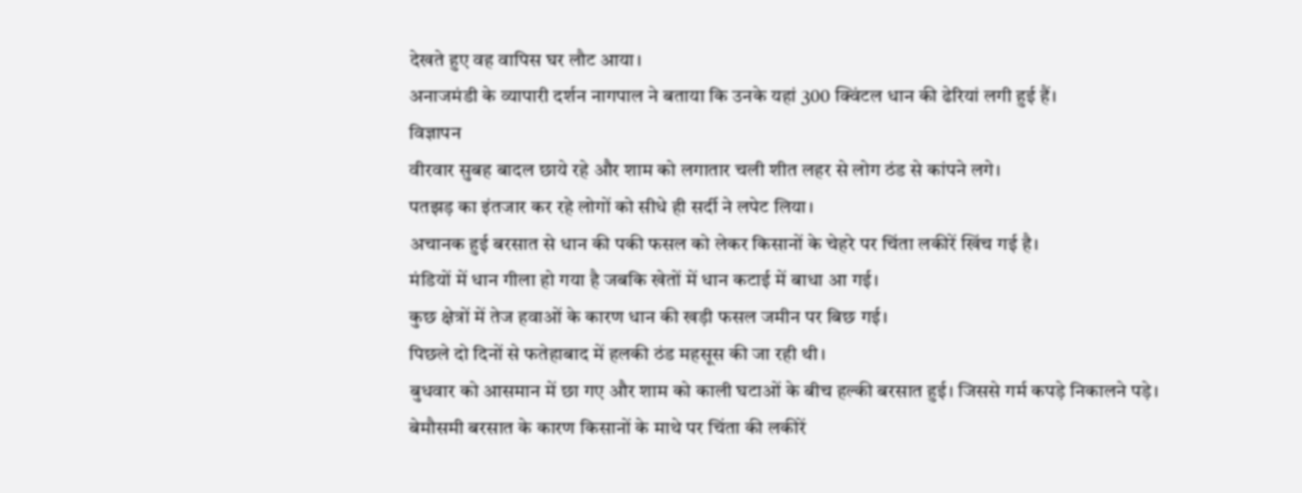देखते हुए वह वापिस घर लौट आया।
अनाजमंडी के व्यापारी दर्शन नागपाल ने बताया कि उनके यहां 300 क्विंटल धान की ढेरियां लगी हुई हैं।
विज्ञापन
वीरवार सुबह बादल छाये रहे और शाम को लगातार चली शीत लहर से लोग ठंड से कांपने लगे।
पतझड़ का इंतजार कर रहे लोगों को सीधे ही सर्दी ने लपेट लिया।
अचानक हुई बरसात से धान की पकी फसल को लेकर किसानों के चेहरे पर चिंता लकीरें खिंच गई है।
मंडियों में धान गीला हो गया है जबकि खेतों में धान कटाई में बाधा आ गई।
कुछ क्षेत्रों में तेज हवाओं के कारण धान की खड़ी फसल जमीन पर बिछ गई।
पिछले दो दिनों से फतेहाबाद में हलकी ठंड महसूस की जा रही थी।
बुधवार को आसमान में छा गए और शाम को काली घटाओं के बीच हल्की बरसात हुई। जिससे गर्म कपड़े निकालने पड़े।
बेमौसमी बरसात के कारण किसानों के माथे पर चिंता की लकीरें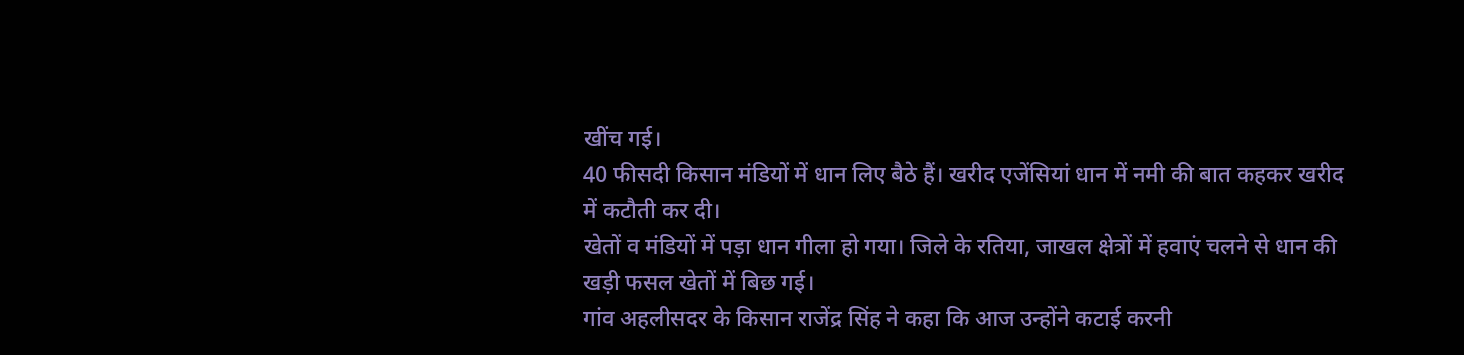खींच गई।
40 फीसदी किसान मंडियों में धान लिए बैठे हैं। खरीद एजेंसियां धान में नमी की बात कहकर खरीद में कटौती कर दी।
खेतों व मंडियों में पड़ा धान गीला हो गया। जिले के रतिया, जाखल क्षेत्रों में हवाएं चलने से धान की खड़ी फसल खेतों में बिछ गई।
गांव अहलीसदर के किसान राजेंद्र सिंह ने कहा कि आज उन्होंने कटाई करनी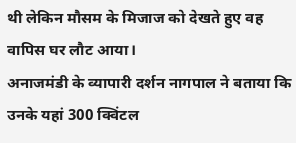थी लेकिन मौसम के मिजाज को देखते हुए वह वापिस घर लौट आया।
अनाजमंडी के व्यापारी दर्शन नागपाल ने बताया कि उनके यहां 300 क्विंटल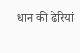धान की ढेरियां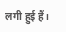लगी हुई हैं।